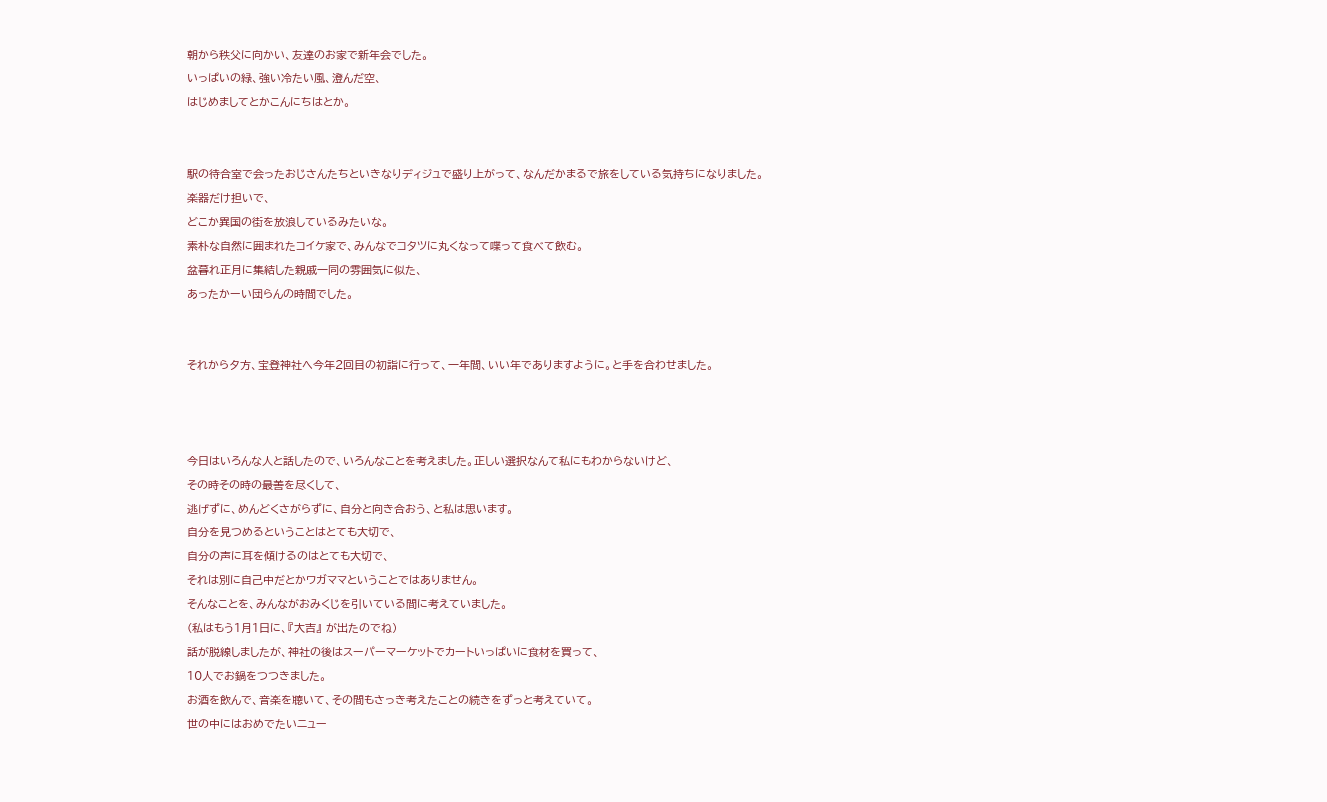朝から秩父に向かい、友達のお家で新年会でした。
いっぱいの緑、強い冷たい風、澄んだ空、
はじめましてとかこんにちはとか。


駅の待合室で会ったおじさんたちといきなりディジュで盛り上がって、なんだかまるで旅をしている気持ちになりました。
楽器だけ担いで、
どこか異国の街を放浪しているみたいな。
素朴な自然に囲まれたコイケ家で、みんなでコタツに丸くなって喋って食べて飲む。
盆暮れ正月に集結した親戚一同の雰囲気に似た、
あったかーい団らんの時間でした。


それから夕方、宝登神社へ今年2回目の初詣に行って、一年間、いい年でありますように。と手を合わせました。



今日はいろんな人と話したので、いろんなことを考えました。正しい選択なんて私にもわからないけど、
その時その時の最善を尽くして、
逃げずに、めんどくさがらずに、自分と向き合おう、と私は思います。
自分を見つめるということはとても大切で、
自分の声に耳を傾けるのはとても大切で、
それは別に自己中だとかワガママということではありません。
そんなことを、みんながおみくじを引いている間に考えていました。
(私はもう1月1日に、『大吉』 が出たのでね)
話が脱線しましたが、神社の後はスーパーマーケットでカートいっぱいに食材を買って、
10人でお鍋をつつきました。
お酒を飲んで、音楽を聴いて、その間もさっき考えたことの続きをずっと考えていて。
世の中にはおめでたいニュー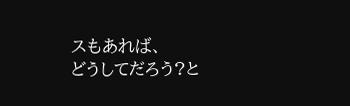スもあれば、
どうしてだろう?と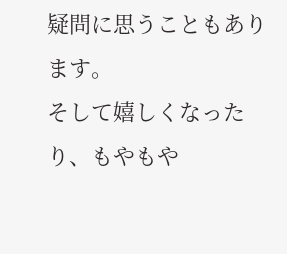疑問に思うこともあります。
そして嬉しくなったり、もやもや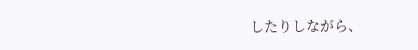したりしながら、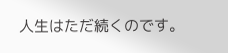人生はただ続くのです。